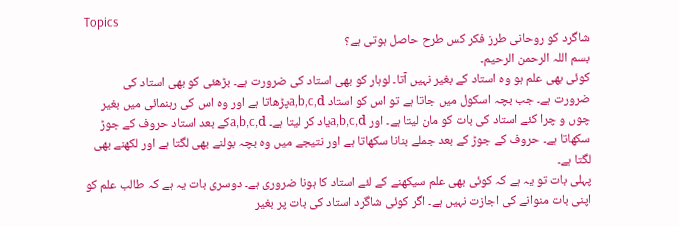Topics
شاگرد کو روحانی طرز فکر کس طرح حاصل ہوتی ہے؟
بسم اللہ الرحمن الرحیم۔
کوئی بھی علم ہو وہ استاد کے بغیر نہیں آتا۔ لوہار کو بھی استاد کی ضرورت ہے۔ بڑھئی کو بھی استاد کی ضرورت ہے۔ جب بچہ اسکول میں جاتا ہے تو اس کو استاد a,b,c,dپڑھاتا ہے اور وہ اس کی رہنمائی میں بغیر چوں و چرا کئے استاد کی بات کو مان لیتا ہے۔ اور a,b,c,dیاد کر لیتا ہے۔ a,b,c,dکے بعد استاد حروف کے جوڑ سکھاتا ہے۔ حروف کے جوڑ کے بعد جملے بنانا سکھاتا ہے اور نتیجے میں وہ بچہ بولنے بھی لگتا ہے اور لکھنے بھی لگتا ہے۔
پہلی بات تو یہ ہے کہ کوئی بھی علم سیکھنے کے لئے استاد کا ہونا ضروری ہے۔ دوسری بات یہ ہے کہ طالب علم کو اپنی بات منوانے کی اجازت نہیں ہے۔ اگر کوئی شاگرد استاد کی بات پر بغیر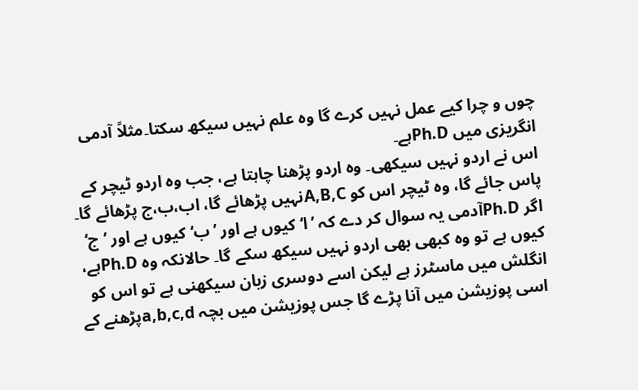چوں و چرا کیے عمل نہیں کرے گا وہ علم نہیں سیکھ سکتا۔مثلاً آدمی انگریزی میں Ph.Dہے۔
اس نے اردو نہیں سیکھی۔ وہ اردو پڑھنا چاہتا ہے، جب وہ اردو ٹیچر کے پاس جائے گا، وہ ٹیچر اس کو A,B,Cنہیں پڑھائے گا، اب،ب،ج پڑھائے گا۔ اگر Ph.Dآدمی یہ سوال کر دے کہ ’ا‘ کیوں ہے اور ’ب‘ کیوں ہے اور ’ج‘ کیوں ہے تو وہ کبھی بھی اردو نہیں سیکھ سکے گا۔ حالانکہ وہ Ph.Dہے، انگلش میں ماسٹرز ہے لیکن اسے دوسری زبان سیکھنی ہے تو اس کو اسی پوزیشن میں آنا پڑے گا جس پوزیشن میں بچہ a,b,c,dپڑھنے کے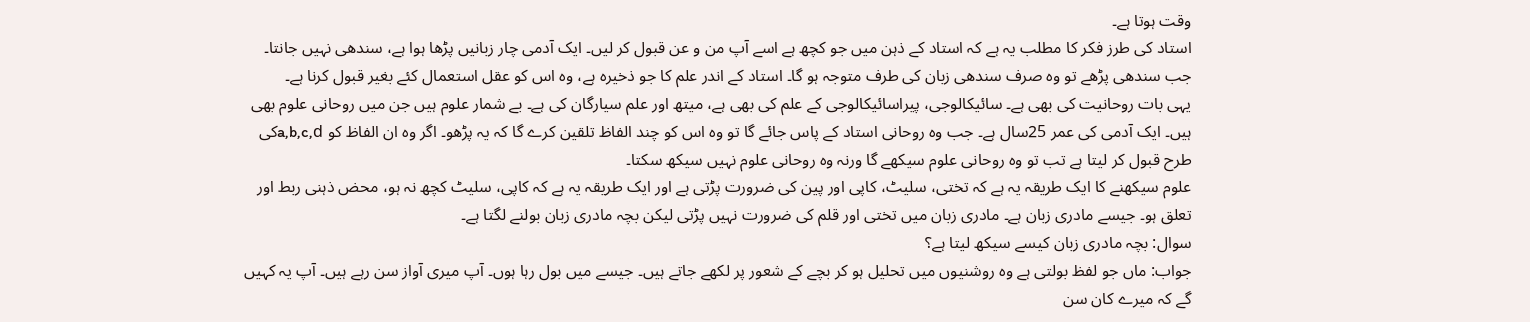وقت ہوتا ہے۔
استاد کی طرز فکر کا مطلب یہ ہے کہ استاد کے ذہن میں جو کچھ ہے اسے آپ من و عن قبول کر لیں۔ ایک آدمی چار زبانیں پڑھا ہوا ہے، سندھی نہیں جانتا۔ جب سندھی پڑھے تو وہ صرف سندھی زبان کی طرف متوجہ ہو گا۔ استاد کے اندر علم کا جو ذخیرہ ہے، وہ اس کو عقل استعمال کئے بغیر قبول کرنا ہے۔
یہی بات روحانیت کی بھی ہے۔ سائیکالوجی، پیراسائیکالوجی کے علم کی بھی ہے، میتھ اور علم سیارگان کی ہے۔ بے شمار علوم ہیں جن میں روحانی علوم بھی ہیں۔ ایک آدمی کی عمر 25سال ہے۔ جب وہ روحانی استاد کے پاس جائے گا تو وہ اس کو چند الفاظ تلقین کرے گا کہ یہ پڑھو۔ اگر وہ ان الفاظ کو a,b,c,dکی طرح قبول کر لیتا ہے تب تو وہ روحانی علوم سیکھے گا ورنہ وہ روحانی علوم نہیں سیکھ سکتا۔
علوم سیکھنے کا ایک طریقہ یہ ہے کہ تختی، سلیٹ، کاپی اور پین کی ضرورت پڑتی ہے اور ایک طریقہ یہ ہے کہ کاپی، سلیٹ کچھ نہ ہو، محض ذہنی ربط اور تعلق ہو۔ جیسے مادری زبان ہے۔ مادری زبان میں تختی اور قلم کی ضرورت نہیں پڑتی لیکن بچہ مادری زبان بولنے لگتا ہے۔
سوال: بچہ مادری زبان کیسے سیکھ لیتا ہے؟
جواب: ماں جو لفظ بولتی ہے وہ روشنیوں میں تحلیل ہو کر بچے کے شعور پر لکھے جاتے ہیں۔ جیسے میں بول رہا ہوں۔ آپ میری آواز سن رہے ہیں۔ آپ یہ کہیں گے کہ میرے کان سن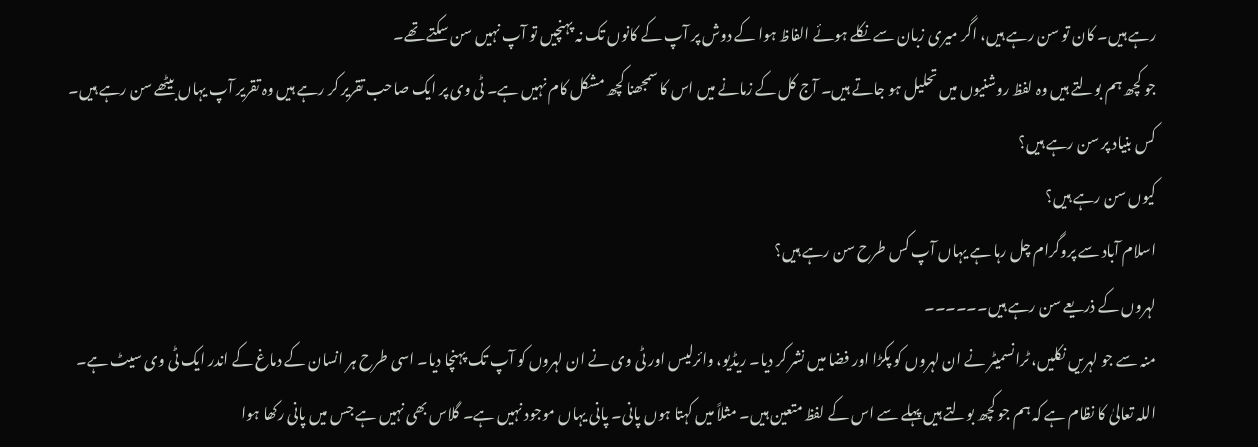رہے ہیں۔ کان تو سن رہے ہیں، اگر میری زبان سے نکلے ہوئے الفاظ ہوا کے دوش پر آپ کے کانوں تک نہ پہنچیں تو آپ نہیں سن سکتے تھے۔
جو کچھ ہم بولتے ہیں وہ لفظ روشنیوں میں تحلیل ہو جاتے ہیں۔ آج کل کے زمانے میں اس کا سمجھنا کچھ مشکل کام نہیں ہے۔ ٹی وی پر ایک صاحب تقریر کر رہے ہیں وہ تقریر آپ یہاں بیٹھے سن رہے ہیں۔
کس بنیاد پر سن رہے ہیں؟
کیوں سن رہے ہیں؟
اسلام آباد سے پروگرام چل رہا ہے یہاں آپ کس طرح سن رہے ہیں؟
لہروں کے ذریعے سن رہے ہیں۔۔۔۔۔۔
منہ سے جو لہریں نکلیں، ٹرانسمیٹر نے ان لہروں کو پکڑا اور فضا میں نشر کر دیا۔ ریڈیو، وائرلیس اور ٹی وی نے ان لہروں کو آپ تک پہنچا دیا۔ اسی طرح ہر انسان کے دماغ کے اندر ایک ٹی وی سیٹ ہے۔
اللہ تعالیٰ کا نظام ہے کہ ہم جو کچھ بولتے ہیں پہلے سے اس کے لفظ متعین ہیں۔ مثلاً میں کہتا ہوں پانی۔ پانی یہاں موجود نہیں ہے۔ گلاس بھی نہیں ہے جس میں پانی رکھا ہوا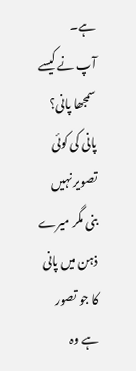ہے۔
آپ نے کیسے سمجھا پانی؟ پانی کی کوئی تصویر نہیں بنی مگر میرے ذہن میں پانی کا جو تصور ہے وہ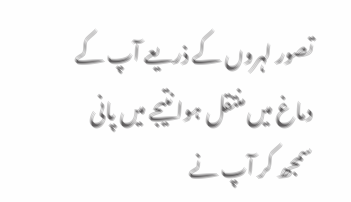تصور لہروں کے ذریعے آپ کے دماغ میں منتقل ہوا نتیجے میں پانی سمجھ کر آپ نے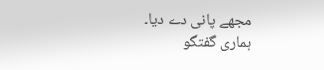مجھے پانی دے دیا۔
ہماری گفتگو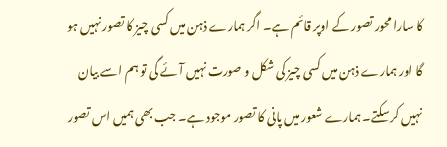کا سارا محور تصور کے اوپر قائم ہے۔ اگر ہمارے ذہن میں کسی چیز کا تصور نہیں ہو گا اور ہمارے ذہن میں کسی چیز کی شکل و صورت نہیں آئے گی تو ہم اسے بیان نہیں کر سکتے۔ ہمارے شعور میں پانی کا تصور موجود ہے۔ جب بھی ہمیں اس تصور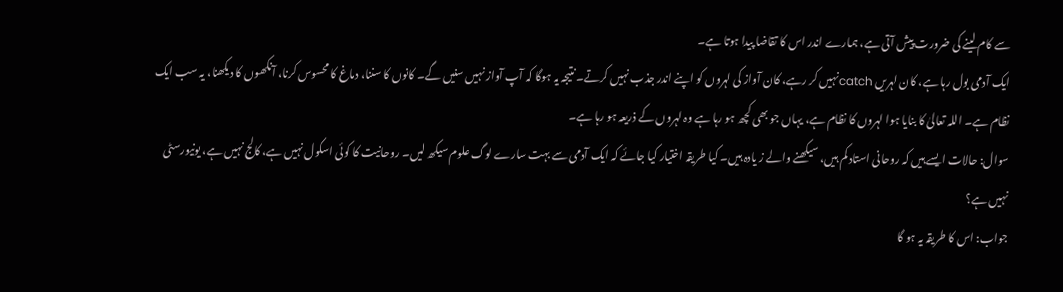سے کام لینے کی ضرورت پیش آتی ہے، ہمارے اندر اس کا تقاضا پیدا ہوتا ہے۔
ایک آدمی بول رہا ہے، کان لہریں catchنہیں کر رہے، کان آواز کی لہروں کو اپنے اندر جذب نہیں کرتے۔ نتیجہ یہ ہوگا کہ آپ آواز نہیں سنیں گے۔ کانوں کا سننا، دماغ کا محسوس کرنا، آنکھوں کا دیکھنا، یہ سب ایک نظام ہے۔ اللہ تعالیٰ کا بنایا ہوا لہروں کا نظام ہے، یہاں جو بھی کچھ ہو رہا ہے وہ لہروں کے ذریعہ ہو رہا ہے۔
سوال: حالات ایسے ہیں کہ روحانی استاد کم ہیں، سیکھنے والے ز یادہ ہیں۔ کیا طریقہ اختیار کیا جائے کہ ایک آدمی سے بہت سارے لوگ علوم سیکھ لیں۔ روحانیت کا کوئی اسکول نہیں ہے، کالج نہیں ہے، یونیورسٹی نہیں ہے؟
جواب: اس کا طریقہ یہ ہو گا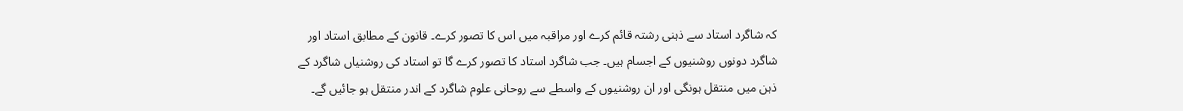کہ شاگرد استاد سے ذہنی رشتہ قائم کرے اور مراقبہ میں اس کا تصور کرے۔ قانون کے مطابق استاد اور شاگرد دونوں روشنیوں کے اجسام ہیں۔ جب شاگرد استاد کا تصور کرے گا تو استاد کی روشنیاں شاگرد کے ذہن میں منتقل ہونگی اور ان روشنیوں کے واسطے سے روحانی علوم شاگرد کے اندر منتقل ہو جائیں گے۔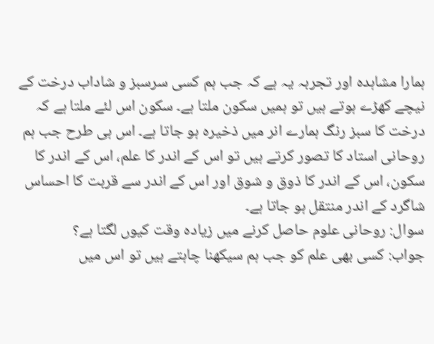ہمارا مشاہدہ اور تجربہ یہ ہے کہ جب ہم کسی سرسبز و شاداب درخت کے نیچے کھڑے ہوتے ہیں تو ہمیں سکون ملتا ہے۔ سکون اس لئے ملتا ہے کہ درخت کا سبز رنگ ہمارے انر میں ذخیرہ ہو جاتا ہے۔ اس ہی طرح جب ہم روحانی استاد کا تصور کرتے ہیں تو اس کے اندر کا علم، اس کے اندر کا سکون، اس کے اندر کا ذوق و شوق اور اس کے اندر سے قربت کا احساس شاگرد کے اندر منتقل ہو جاتا ہے۔
سوال: روحانی علوم حاصل کرنے میں زیادہ وقت کیوں لگتا ہے؟
جواب: کسی بھی علم کو جب ہم سیکھنا چاہتے ہیں تو اس میں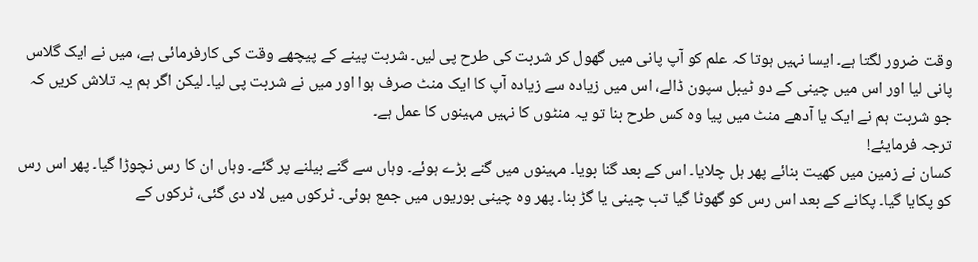وقت ضرور لگتا ہے۔ ایسا نہیں ہوتا کہ علم کو آپ پانی میں گھول کر شربت کی طرح پی لیں۔ شربت پینے کے پیچھے وقت کی کارفرمائی ہے، میں نے ایک گلاس پانی لیا اور اس میں چینی کے دو ٹیبل سپون ڈالے، اس میں زیادہ سے زیادہ آپ کا ایک منٹ صرف ہوا اور میں نے شربت پی لیا۔ لیکن اگر ہم یہ تلاش کریں کہ جو شربت ہم نے ایک یا آدھے منٹ میں پیا وہ کس طرح بنا تو یہ منٹوں کا نہیں مہینوں کا عمل ہے۔
ترجہ فرمایئے!
کسان نے زمین میں کھیت بنائے پھر ہل چلایا۔ اس کے بعد گنا بویا۔ مہینوں میں گنے بڑے ہوئے۔ وہاں سے گنے بیلنے پر گئے۔ وہاں ان کا رس نچوڑا گیا۔ پھر اس رس کو پکایا گیا۔ پکانے کے بعد اس رس کو گھوٹا گیا تب چینی یا گڑ بنا۔ پھر وہ چینی بوریوں میں جمع ہوئی۔ ٹرکوں میں لاد دی گئی، ٹرکوں کے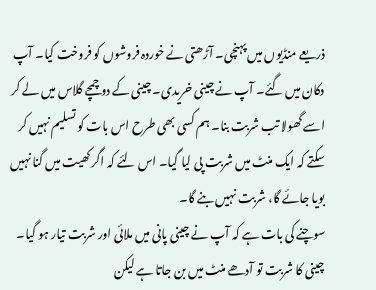ذریعے منڈیوں میں پہنچی۔ آڑھتی نے خوردہ فروشوں کو فروخت کیا۔ آپ دکان میں گئے۔ آپ نے چینی خریدی۔ چینی کے دو چمچے گلاس میں لے کر اسے گھولا تب شربت بنا۔ ہم کسی بھی طرح اس بات کو تسلیم نہیں کر سکتے کہ ایک منٹ میں شربت پی لیا گیا۔ اس لئے کہ اگر کھیت میں گنا نہیں بویا جائے گا، شربت نہیں بنے گا۔
سوچنے کی بات ہے کہ آپ نے چینی پانی میں ملائی اور شربت تیار ہو گیا۔ چینی کا شربت تو آدھے منٹ میں بن جاتا ہے لیکن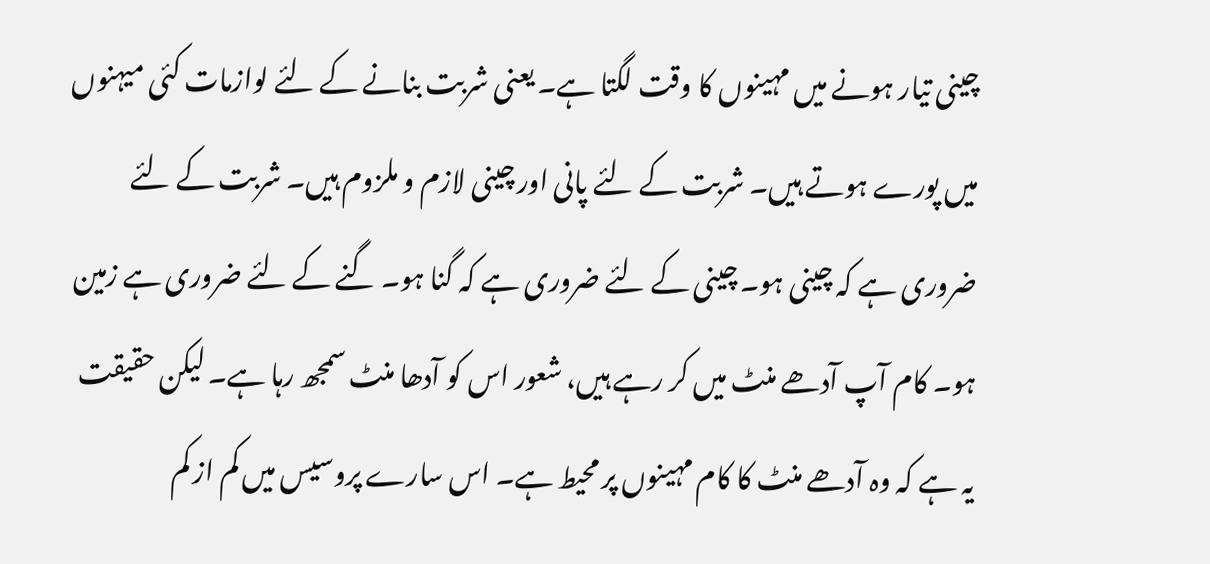چینی تیار ہونے میں مہینوں کا وقت لگتا ہے۔ یعنی شربت بنانے کے لئے لوازمات کئی میہنوں میں پورے ہوتے ہیں۔ شربت کے لئے پانی اور چینی لازم و ملزوم ہیں۔ شربت کے لئے ضروری ہے کہ چینی ہو۔ چینی کے لئے ضروری ہے کہ گنا ہو۔ گنے کے لئے ضروری ہے زمین ہو۔ کام آپ آدھے منٹ میں کر رہے ہیں، شعور اس کو آدھا منٹ سمجھ رہا ہے۔ لیکن حقیقت یہ ہے کہ وہ آدھے منٹ کا کام مہینوں پر محیط ہے۔ اس سارے پروسیس میں کم از کم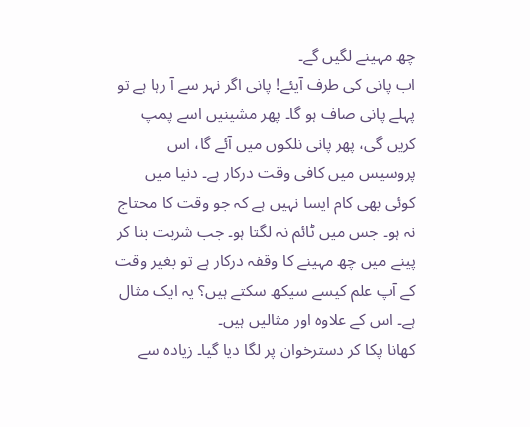چھ مہینے لگیں گے۔
اب پانی کی طرف آیئے! پانی اگر نہر سے آ رہا ہے تو پہلے پانی صاف ہو گا۔ پھر مشینیں اسے پمپ کریں گی، پھر پانی نلکوں میں آئے گا، اس پروسیس میں کافی وقت درکار ہے۔ دنیا میں کوئی بھی کام ایسا نہیں ہے کہ جو وقت کا محتاج نہ ہو۔ جس میں ٹائم نہ لگتا ہو۔ جب شربت بنا کر پینے میں چھ مہینے کا وقفہ درکار ہے تو بغیر وقت کے آپ علم کیسے سیکھ سکتے ہیں؟ یہ ایک مثال ہے۔ اس کے علاوہ اور مثالیں ہیں۔
کھانا پکا کر دسترخوان پر لگا دیا گیا۔ زیادہ سے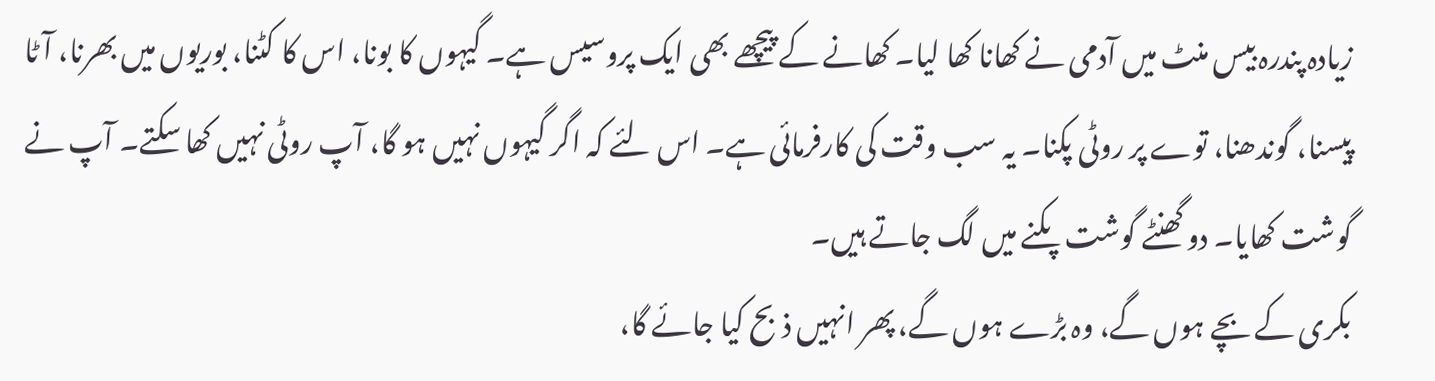زیادہ پندرہ بیس منٹ میں آدمی نے کھانا کھا لیا۔ کھانے کے پیچھے بھی ایک پروسیس ہے۔ گیہوں کا بونا، اس کا کٹنا، بوریوں میں بھرنا، آٹا پیسنا، گوندھنا، توے پر روٹی پکنا۔ یہ سب وقت کی کارفرمائی ہے۔ اس لئے کہ اگر گیہوں نہیں ہو گا، آپ روٹی نہیں کھا سکتے۔ آپ نے گوشت کھایا۔ دو گھنٹے گوشت پکنے میں لگ جاتے ہیں۔
بکری کے بچے ہوں گے، وہ بڑے ہوں گے، پھر انہیں ذبح کیا جائے گا،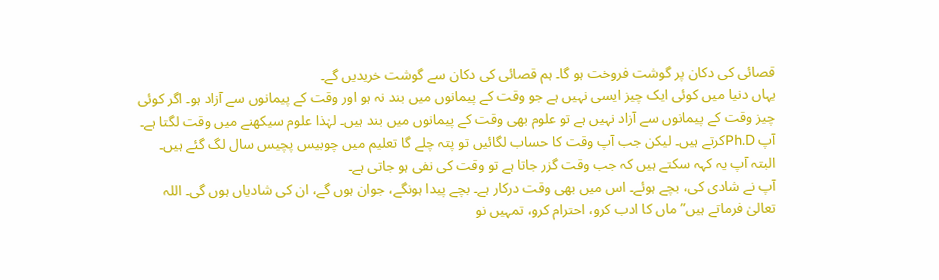قصائی کی دکان پر گوشت فروخت ہو گا۔ ہم قصائی کی دکان سے گوشت خریدیں گے۔
یہاں دنیا میں کوئی ایک چیز ایسی نہیں ہے جو وقت کے پیمانوں میں بند نہ ہو اور وقت کے پیمانوں سے آزاد ہو۔ اگر کوئی چیز وقت کے پیمانوں سے آزاد نہیں ہے تو علوم بھی وقت کے پیمانوں میں بند ہیں۔ لہٰذا علوم سیکھنے میں وقت لگتا ہے۔ آپ Ph.Dکرتے ہیں۔ لیکن جب آپ وقت کا حساب لگائیں تو پتہ چلے گا تعلیم میں چوبیس پچیس سال لگ گئے ہیں۔ البتہ آپ یہ کہہ سکتے ہیں کہ جب وقت گزر جاتا ہے تو وقت کی نفی ہو جاتی ہے۔
آپ نے شادی کی، بچے ہوئے۔ اس میں بھی وقت درکار ہے۔ بچے پیدا ہونگے، جوان ہوں گے، ان کی شادیاں ہوں گی۔ اللہ تعالیٰ فرماتے ہیں”ماں کا ادب کرو، احترام کرو، تمہیں نو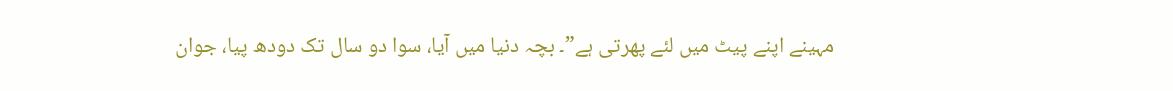مہینے اپنے پیٹ میں لئے پھرتی ہے”۔ بچہ دنیا میں آیا، سوا دو سال تک دودھ پیا، جوان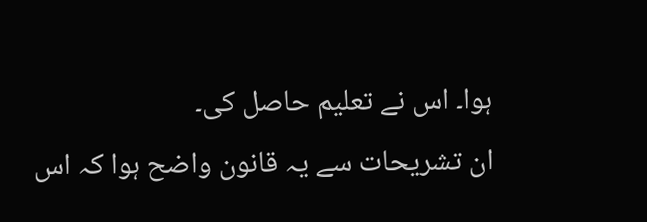ہوا۔ اس نے تعلیم حاصل کی۔
ان تشریحات سے یہ قانون واضح ہوا کہ اس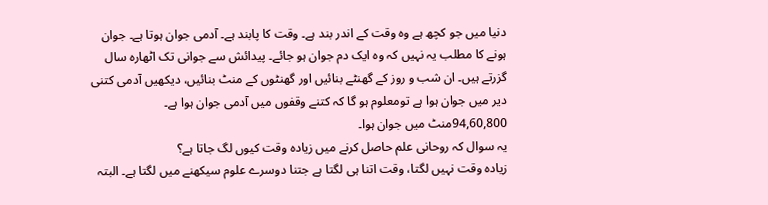دنیا میں جو کچھ ہے وہ وقت کے اندر بند ہے۔ وقت کا پابند ہے۔ آدمی جوان ہوتا ہے۔ جوان ہونے کا مطلب یہ نہیں کہ وہ ایک دم جوان ہو جائے۔ پیدائش سے جوانی تک اٹھارہ سال گزرتے ہیں۔ ان شب و روز کے گھنٹے بنائیں اور گھنٹوں کے منٹ بنائیں، دیکھیں آدمی کتنی دیر میں جوان ہوا ہے تومعلوم ہو گا کہ کتنے وقفوں میں آدمی جوان ہوا ہے۔ 94,60,800منٹ میں جوان ہوا۔
یہ سوال کہ روحانی علم حاصل کرنے میں زیادہ وقت کیوں لگ جاتا ہے؟
زیادہ وقت نہیں لگتا، وقت اتنا ہی لگتا ہے جتنا دوسرے علوم سیکھنے میں لگتا ہے۔ البتہ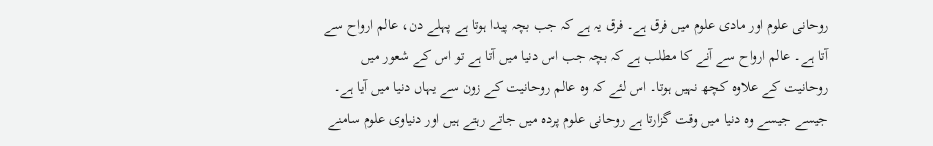روحانی علوم اور مادی علوم میں فرق ہے۔ فرق یہ ہے کہ جب بچہ پیدا ہوتا ہے پہلے دن، عالم ارواح سے آتا ہے۔ عالم ارواح سے آنے کا مطلب ہے کہ بچہ جب اس دنیا میں آتا ہے تو اس کے شعور میں روحانیت کے علاوہ کچھ نہیں ہوتا۔ اس لئے کہ وہ عالم روحانیت کے زون سے یہاں دنیا میں آیا ہے۔ جیسے جیسے وہ دنیا میں وقت گزارتا ہے روحانی علوم پردہ میں جاتے رہتے ہیں اور دنیاوی علوم سامنے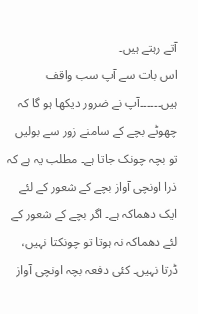آتے رہتے ہیں۔
اس بات سے آپ سب واقف ہیں۔۔۔۔۔۔آپ نے ضرور دیکھا ہو گا کہ چھوٹے بچے کے سامنے زور سے بولیں تو بچہ چونک جاتا ہے۔ مطلب یہ ہے کہ ذرا اونچی آواز بچے کے شعور کے لئے ایک دھماکہ ہے۔ اگر بچے کے شعور کے لئے دھماکہ نہ ہوتا تو چونکتا نہیں، ڈرتا نہیں۔ کئی دفعہ بچہ اونچی آواز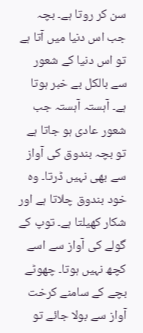سن کر روتا ہے۔ بچہ جب اس دنیا میں آتا ہے تو اس دنیا کے شعور سے بالکل بے خبر ہوتا ہے۔ آہستہ آہستہ جب شعور عادی ہو جاتا ہے تو بچہ بندوق کی آواز سے بھی نہیں ڈرتا۔ وہ خود بندوق چلاتا ہے اور شکار کھیلتا ہے۔ توپ کے گولے کی آواز سے اسے کچھ نہیں ہوتا۔ چھوٹے بچے کے سامنے کرخت آواز سے بولا جائے تو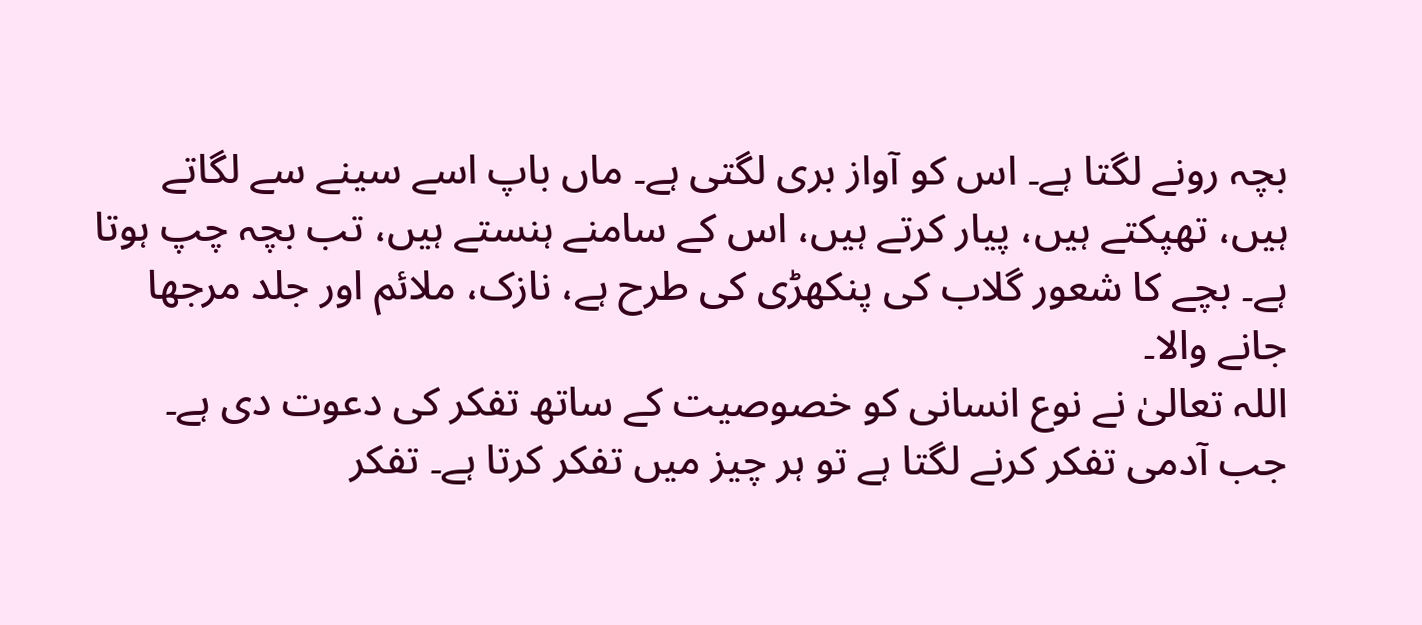بچہ رونے لگتا ہے۔ اس کو آواز بری لگتی ہے۔ ماں باپ اسے سینے سے لگاتے ہیں، تھپکتے ہیں، پیار کرتے ہیں، اس کے سامنے ہنستے ہیں، تب بچہ چپ ہوتا ہے۔ بچے کا شعور گلاب کی پنکھڑی کی طرح ہے، نازک، ملائم اور جلد مرجھا جانے والا۔
اللہ تعالیٰ نے نوع انسانی کو خصوصیت کے ساتھ تفکر کی دعوت دی ہے۔ جب آدمی تفکر کرنے لگتا ہے تو ہر چیز میں تفکر کرتا ہے۔ تفکر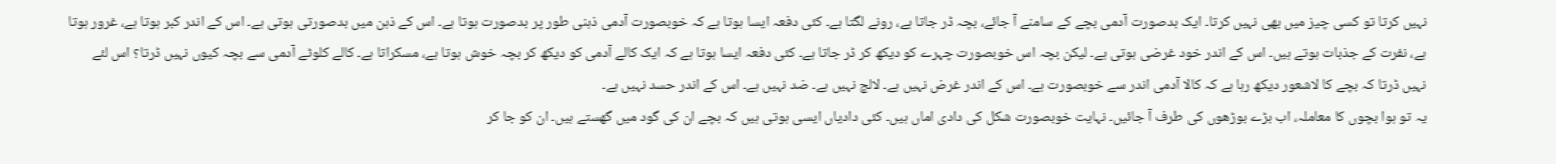نہیں کرتا تو کسی چیز میں بھی نہیں کرتا۔ ایک بدصورت آدمی بچے کے سامنے آ جائے، بچہ ڈر جاتا ہے، رونے لگتا ہے۔ کئی دفعہ ایسا ہوتا ہے کہ خوبصورت آدمی ذہنی طور پر بدصورت ہوتا ہے۔ اس کے ذہن میں بدصورتی ہوتی ہے۔ اس کے اندر کبر ہوتا ہے، غرور ہوتا ہے، نفرت کے جذبات ہوتے ہیں۔ اس کے اندر خود غرضی ہوتی ہے۔ لیکن بچہ اس خوبصورت چہرے کو دیکھ کر ڈر جاتا ہے۔ کئی دفعہ ایسا ہوتا ہے کہ ایک کالے آدمی کو دیکھ کر بچہ خوش ہوتا ہے، مسکراتا ہے۔ کالے کلوٹے آدمی سے بچہ کیوں نہیں ڈرتا؟ اس لئے نہیں ڈرتا کہ بچے کا لاشعور دیکھ رہا ہے کہ کالا آدمی اندر سے خوبصورت ہے۔ اس کے اندر غرض نہیں ہے۔ لالچ نہیں ہے۔ ضد نہیں ہے۔ اس کے اندر حسد نہیں ہے۔
یہ تو ہوا بچوں کا معاملہ، اب بڑے بوڑھوں کی طرف آ جائیں۔ نہایت خوبصورت شکل کی دادی اماں ہیں۔ کئی دادیاں ایسی ہوتی ہیں کہ بچے ان کی گود میں گھستے ہیں۔ ان کو جا کر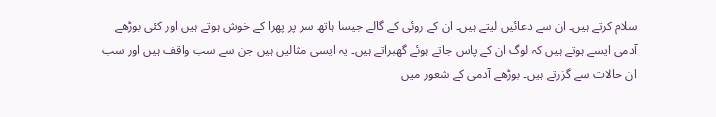سلام کرتے ہیں۔ ان سے دعائیں لیتے ہیں۔ ان کے روئی کے گالے جیسا ہاتھ سر پر پھرا کے خوش ہوتے ہیں اور کئی بوڑھے آدمی ایسے ہوتے ہیں کہ لوگ ان کے پاس جاتے ہوئے گھبراتے ہیں۔ یہ ایسی مثالیں ہیں جن سے سب واقف ہیں اور سب ان حالات سے گزرتے ہیں۔ بوڑھے آدمی کے شعور میں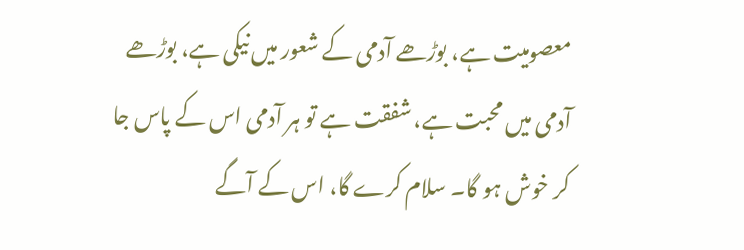معصومیت ہے، بوڑھے آدمی کے شعور میں نیکی ہے، بوڑھے آدمی میں محبت ہے، شفقت ہے تو ہر آدمی اس کے پاس جا کر خوش ہو گا۔ سلام کرے گا، اس کے آگے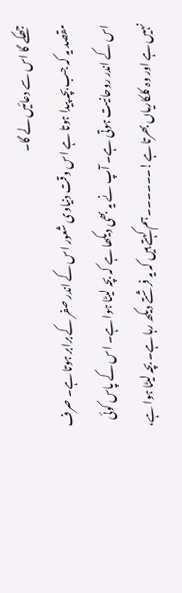جھکے گا اس سے دعائیں لے گا۔
مقصد یہ کہ جب بچہ پیدا ہوتا ہے اس وقت دنیاوی شعور اس کے اندر صفر کے برابر ہوتا ہے۔ صرف اس کے اندر روحانیت ہوتی ہے۔ آپ نے یہ بھی دیکھا ہے کہ بچہ لیٹا ہوا ہے۔ اس کے پاس کوئی نہیں ہے اور وہ کلکاریاں بھرتا ہے!۔۔۔۔۔۔ہم کہتے ہیں کہ یہ فرشتے دیکھ رہا ہے۔ بچہ لیٹا ہوا ہے،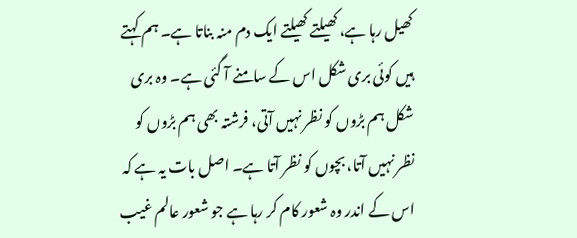کھیل رہا ہے، کھیلتے کھیلتے ایک دم منہ بناتا ہے۔ ہم کہتے ہیں کوئی بری شکل اس کے سامنے آ گئی ہے۔ وہ بری شکل ہم بڑوں کو نظر نہیں آتی، فرشتہ بھی ہم بڑوں کو نظر نہیں آتا، بچوں کو نظر آتا ہے۔ اصل بات یہ ہے کہ اس کے اندر وہ شعور کام کر رہا ہے جو شعور عالم غیب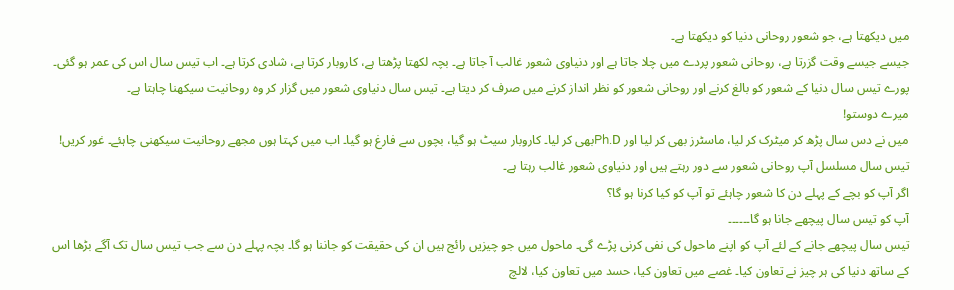میں دیکھتا ہے، جو شعور روحانی دنیا کو دیکھتا ہے۔
جیسے جیسے وقت گزرتا ہے، روحانی شعور پردے میں چلا جاتا ہے اور دنیاوی شعور غالب آ جاتا ہے۔ بچہ لکھتا پڑھتا ہے، کاروبار کرتا ہے، شادی کرتا ہے۔ اب تیس سال اس کی عمر ہو گئی۔ پورے تیس سال دنیا کے شعور کو بالغ کرنے اور روحانی شعور کو نظر انداز کرنے میں صرف کر دیتا ہے۔ تیس سال دنیاوی شعور میں گزار کر وہ روحانیت سیکھنا چاہتا ہے۔
میرے دوستو!
میں نے دس سال پڑھ کر میٹرک کر لیا، ماسٹرز بھی کر لیا اور Ph.Dبھی کر لیا۔ کاروبار سیٹ ہو گیا، بچوں سے فارغ ہو گیا۔ اب میں کہتا ہوں مجھے روحانیت سیکھنی چاہئے۔ غور کریں! تیس سال مسلسل آپ روحانی شعور سے دور رہتے ہیں اور دنیاوی شعور غالب رہتا ہے۔
اگر آپ کو بچے کے پہلے دن کا شعور چاہئے تو آپ کو کیا کرنا ہو گا؟
آپ کو تیس سال پیچھے جانا ہو گا۔۔۔۔۔۔
تیس سال پیچھے جانے کے لئے آپ کو اپنے ماحول کی نفی کرنی پڑے گی۔ ماحول میں جو چیزیں رائج ہیں ان کی حقیقت کو جاننا ہو گا۔ بچہ پہلے دن سے جب تیس سال تک آگے بڑھا اس کے ساتھ دنیا کی ہر چیز نے تعاون کیا۔ غصے میں تعاون کیا، حسد میں تعاون کیا، لالچ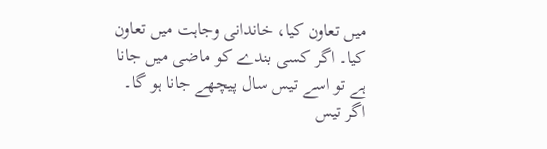میں تعاون کیا، خاندانی وجاہت میں تعاون کیا۔ اگر کسی بندے کو ماضی میں جانا ہے تو اسے تیس سال پیچھے جانا ہو گا۔ اگر تیس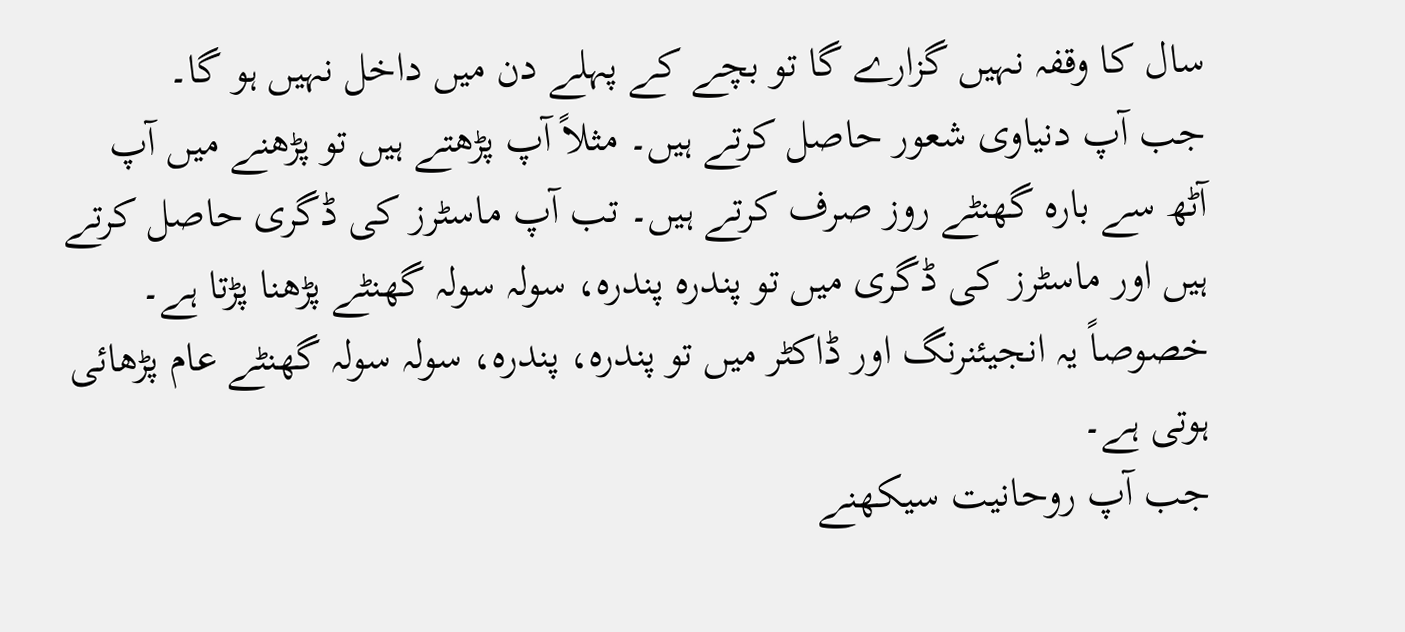سال کا وقفہ نہیں گزارے گا تو بچے کے پہلے دن میں داخل نہیں ہو گا۔
جب آپ دنیاوی شعور حاصل کرتے ہیں۔ مثلاً آپ پڑھتے ہیں تو پڑھنے میں آپ آٹھ سے بارہ گھنٹے روز صرف کرتے ہیں۔ تب آپ ماسٹرز کی ڈگری حاصل کرتے ہیں اور ماسٹرز کی ڈگری میں تو پندرہ پندرہ، سولہ سولہ گھنٹے پڑھنا پڑتا ہے۔ خصوصاً یہ انجیئنرنگ اور ڈاکٹر میں تو پندرہ، پندرہ، سولہ سولہ گھنٹے عام پڑھائی ہوتی ہے۔
جب آپ روحانیت سیکھنے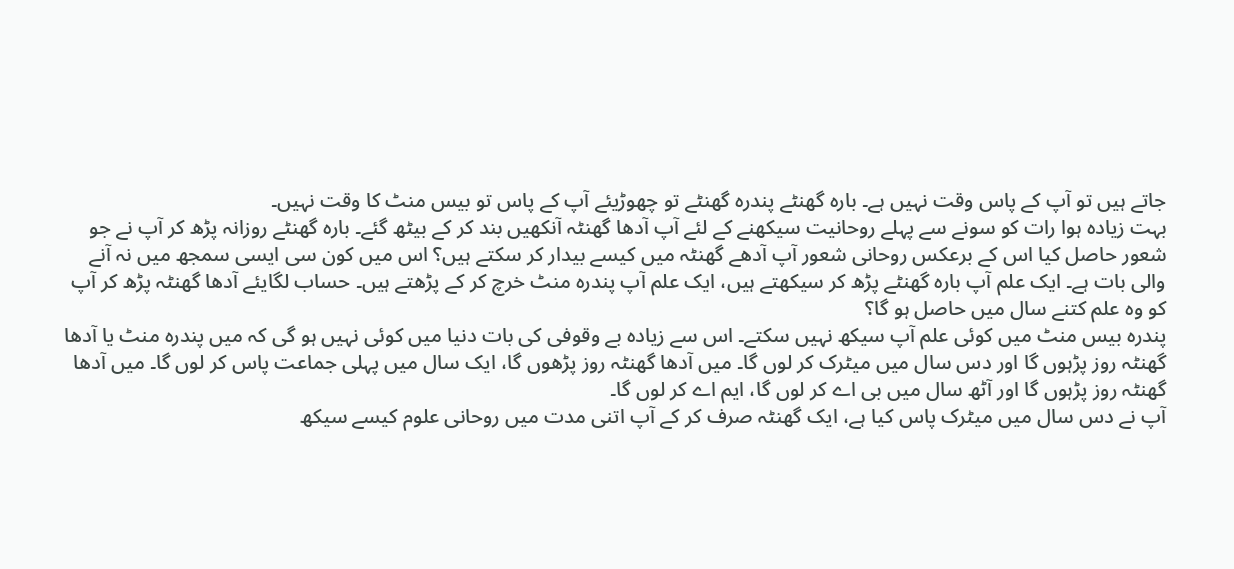جاتے ہیں تو آپ کے پاس وقت نہیں ہے۔ بارہ گھنٹے پندرہ گھنٹے تو چھوڑیئے آپ کے پاس تو بیس منٹ کا وقت نہیں۔
بہت زیادہ ہوا رات کو سونے سے پہلے روحانیت سیکھنے کے لئے آپ آدھا گھنٹہ آنکھیں بند کر کے بیٹھ گئے۔ بارہ گھنٹے روزانہ پڑھ کر آپ نے جو شعور حاصل کیا اس کے برعکس روحانی شعور آپ آدھے گھنٹہ میں کیسے بیدار کر سکتے ہیں؟ اس میں کون سی ایسی سمجھ میں نہ آنے والی بات ہے۔ ایک علم آپ بارہ گھنٹے پڑھ کر سیکھتے ہیں، ایک علم آپ پندرہ منٹ خرچ کر کے پڑھتے ہیں۔ حساب لگایئے آدھا گھنٹہ پڑھ کر آپ کو وہ علم کتنے سال میں حاصل ہو گا؟
پندرہ بیس منٹ میں کوئی علم آپ سیکھ نہیں سکتے۔ اس سے زیادہ بے وقوفی کی بات دنیا میں کوئی نہیں ہو گی کہ میں پندرہ منٹ یا آدھا گھنٹہ روز پڑہوں گا اور دس سال میں میٹرک کر لوں گا۔ میں آدھا گھنٹہ روز پڑھوں گا، ایک سال میں پہلی جماعت پاس کر لوں گا۔ میں آدھا گھنٹہ روز پڑہوں گا اور آٹھ سال میں بی اے کر لوں گا، ایم اے کر لوں گا۔
آپ نے دس سال میں میٹرک پاس کیا ہے، ایک گھنٹہ صرف کر کے آپ اتنی مدت میں روحانی علوم کیسے سیکھ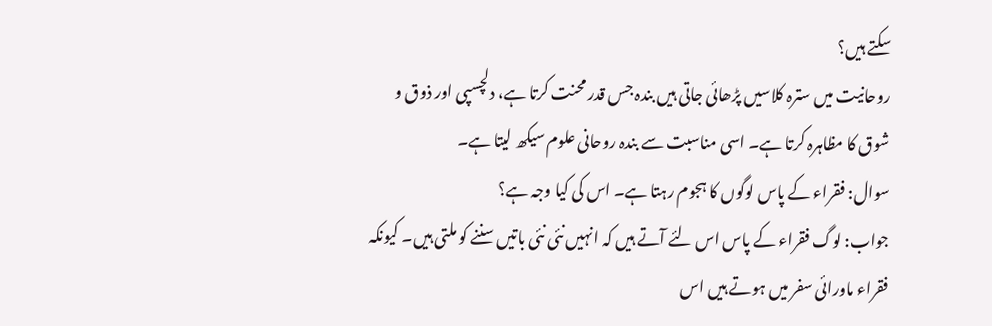سکتے ہیں؟
روحانیت میں سترہ کلاسیں پڑھائی جاتی ہیں بندہ جس قدر محنت کرتا ہے، دلچسپی اور ذوق و شوق کا مظاہرہ کرتا ہے۔ اسی مناسبت سے بندہ روحانی علوم سیکھ لیتا ہے۔
سوال: فقراء کے پاس لوگوں کا ہجوم رہتا ہے۔ اس کی کیا وجہ ہے؟
جواب: لوگ فقراء کے پاس اس لئے آتے ہیں کہ انہیں نئی نئی باتیں سننے کو ملتی ہیں۔ کیونکہ فقراء ماورائی سفر میں ہوتے ہیں اس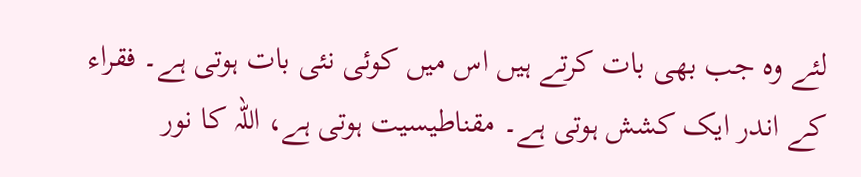لئے وہ جب بھی بات کرتے ہیں اس میں کوئی نئی بات ہوتی ہے۔ فقراء کے اندر ایک کشش ہوتی ہے۔ مقناطیسیت ہوتی ہے، اللہ کا نور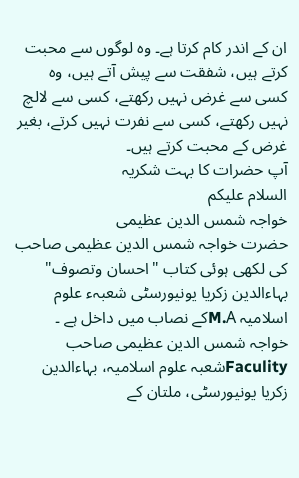ان کے اندر کام کرتا ہے۔ وہ لوگوں سے محبت کرتے ہیں، شفقت سے پیش آتے ہیں، وہ کسی سے غرض نہیں رکھتے، کسی سے لالچ نہیں رکھتے، کسی سے نفرت نہیں کرتے، بغیر غرض کے محبت کرتے ہیں۔
آپ حضرات کا بہت شکریہ
السلام علیکم
خواجہ شمس الدین عظیمی
حضرت خواجہ شمس الدین عظیمی صاحب کی لکھی ہوئی کتاب "احسان وتصوف" بہاءالدین زکریا یونیورسٹی شعبہء علوم اسلامیہ M.Aکے نصاب میں داخل ہے ۔ خواجہ شمس الدین عظیمی صاحب Faculityشعبہ علوم اسلامیہ، بہاءالدین زکریا یونیورسٹی، ملتان کے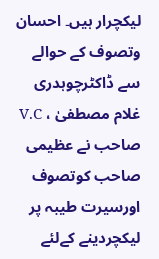لیکچرار ہیں۔ احسان وتصوف کے حوالے سے ڈاکٹرچوہدری غلام مصطفیٰ ، V.C صاحب نے عظیمی صاحب کوتصوف اورسیرت طیبہ پر لیکچردینے کےلئے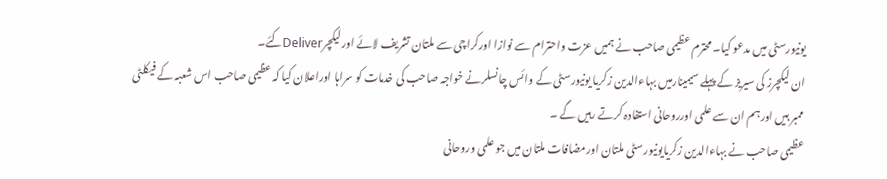یونیورسٹی میں مدعو کیا۔ محترم عظیمی صاحب نے ہمیں عزت واحترام سے نوازا اورکراچی سے ملتان تشریف لائے اورلیکچرDeliverکئے۔
ان لیکچرز کی سیریز کے پہلے سیمینارمیں بہاءالدین زکریا یونیورسٹی کے وائس چانسلرنے خواجہ صاحب کی خدمات کو سراہا اوراعلان کیا کہ عظیمی صاحب اس شعبہ کے فیکلٹی ممبر ہیں اورہم ان سے علمی اورروحانی استفادہ کرتے رہیں گے ۔
عظیمی صاحب نے بہاءالدین زکریایونیورسٹی ملتان اورمضافات ملتان میں جو علمی وروحانی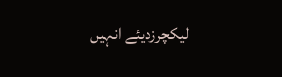لیکچرزدیئے انہیں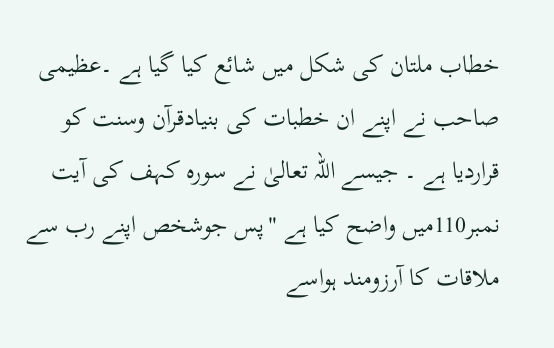خطاب ملتان کی شکل میں شائع کیا گیا ہے ۔عظیمی صاحب نے اپنے ان خطبات کی بنیادقرآن وسنت کو قراردیا ہے ۔ جیسے اللہ تعالیٰ نے سورہ کہف کی آیت نمبر110میں واضح کیا ہے "پس جوشخص اپنے رب سے ملاقات کا آرزومند ہواسے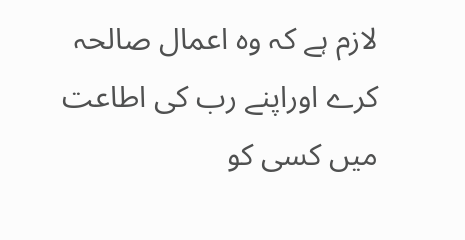لازم ہے کہ وہ اعمال صالحہ کرے اوراپنے رب کی اطاعت میں کسی کو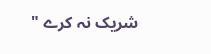شریک نہ کرے "